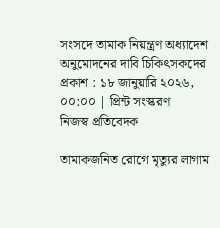সংসদে তামাক নিয়ন্ত্রণ অধ্যাদেশ অনুমোদনের দাবি চিকিৎসকদের
প্রকাশ : ১৮ জানুয়ারি ২০২৬, ০০:০০ | প্রিন্ট সংস্করণ
নিজস্ব প্রতিবেদক

তামাকজনিত রোগে মৃত্যুর লাগাম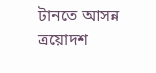টানতে আসন্ন ত্রয়োদশ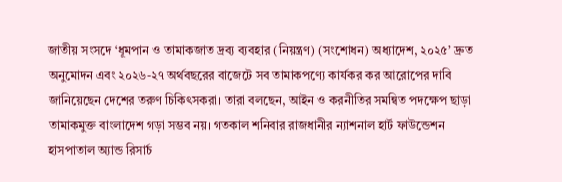জাতীয় সংসদে ‘ধূমপান ও তামাকজাত দ্রব্য ব্যবহার (নিয়ন্ত্রণ) (সংশোধন) অধ্যাদেশ, ২০২৫’ দ্রুত অনুমোদন এবং ২০২৬-২৭ অর্থবছরের বাজেটে সব তামাকপণ্যে কার্যকর কর আরোপের দাবি জানিয়েছেন দেশের তরুণ চিকিৎসকরা। তারা বলছেন, আইন ও করনীতির সমন্বিত পদক্ষেপ ছাড়া তামাকমুক্ত বাংলাদেশ গড়া সম্ভব নয়। গতকাল শনিবার রাজধানীর ন্যাশনাল হার্ট ফাউন্ডেশন হাসপাতাল অ্যান্ড রিসার্চ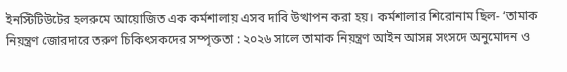ইনস্টিটিউটের হলরুমে আয়োজিত এক কর্মশালায় এসব দাবি উত্থাপন করা হয়। কর্মশালার শিরোনাম ছিল- ‘তামাক নিয়ন্ত্রণ জোরদারে তরুণ চিকিৎসকদের সম্পৃক্ততা : ২০২৬ সালে তামাক নিয়ন্ত্রণ আইন আসন্ন সংসদে অনুমোদন ও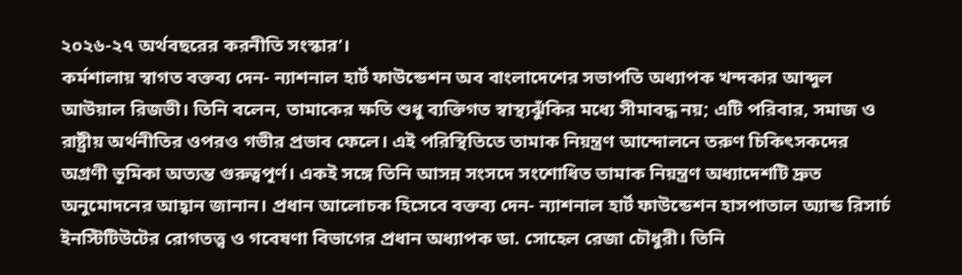২০২৬-২৭ অর্থবছরের করনীতি সংস্কার’।
কর্মশালায় স্বাগত বক্তব্য দেন- ন্যাশনাল হার্ট ফাউন্ডেশন অব বাংলাদেশের সভাপতি অধ্যাপক খন্দকার আব্দুল আউয়াল রিজভী। তিনি বলেন, তামাকের ক্ষতি শুধু ব্যক্তিগত স্বাস্থ্যঝুঁকির মধ্যে সীমাবদ্ধ নয়; এটি পরিবার, সমাজ ও রাষ্ট্রীয় অর্থনীতির ওপরও গভীর প্রভাব ফেলে। এই পরিস্থিতিতে তামাক নিয়ন্ত্রণ আন্দোলনে তরুণ চিকিৎসকদের অগ্রণী ভূমিকা অত্যন্ত গুরুত্বপূর্ণ। একই সঙ্গে তিনি আসন্ন সংসদে সংশোধিত তামাক নিয়ন্ত্রণ অধ্যাদেশটি দ্রুত অনুমোদনের আহ্বান জানান। প্রধান আলোচক হিসেবে বক্তব্য দেন- ন্যাশনাল হার্ট ফাউন্ডেশন হাসপাতাল অ্যান্ড রিসার্চ ইনস্টিটিউটের রোগতত্ত্ব ও গবেষণা বিভাগের প্রধান অধ্যাপক ডা. সোহেল রেজা চৌধুরী। তিনি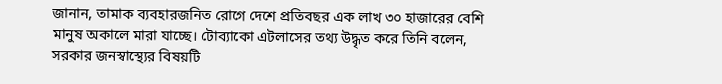জানান, তামাক ব্যবহারজনিত রোগে দেশে প্রতিবছর এক লাখ ৩০ হাজারের বেশি মানুষ অকালে মারা যাচ্ছে। টোব্যাকো এটলাসের তথ্য উদ্ধৃত করে তিনি বলেন, সরকার জনস্বাস্থ্যের বিষয়টি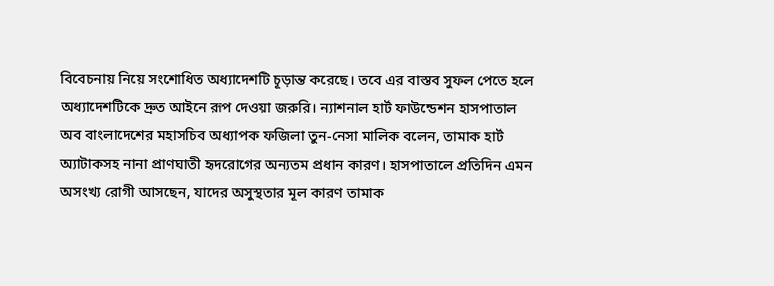বিবেচনায় নিয়ে সংশোধিত অধ্যাদেশটি চূড়ান্ত করেছে। তবে এর বাস্তব সুফল পেতে হলে অধ্যাদেশটিকে দ্রুত আইনে রূপ দেওয়া জরুরি। ন্যাশনাল হার্ট ফাউন্ডেশন হাসপাতাল অব বাংলাদেশের মহাসচিব অধ্যাপক ফজিলা তুন-নেসা মালিক বলেন, তামাক হার্ট অ্যাটাকসহ নানা প্রাণঘাতী হৃদরোগের অন্যতম প্রধান কারণ। হাসপাতালে প্রতিদিন এমন অসংখ্য রোগী আসছেন, যাদের অসুস্থতার মূল কারণ তামাক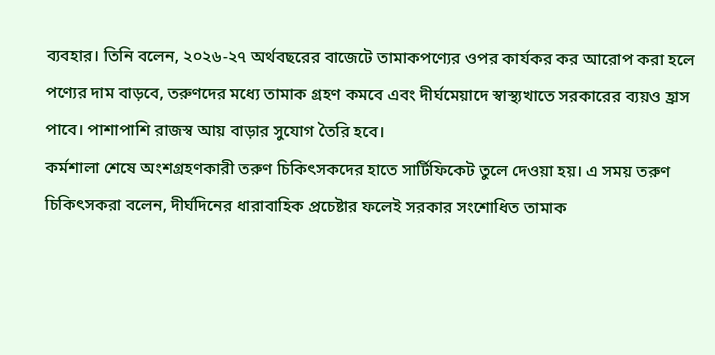ব্যবহার। তিনি বলেন, ২০২৬-২৭ অর্থবছরের বাজেটে তামাকপণ্যের ওপর কার্যকর কর আরোপ করা হলে পণ্যের দাম বাড়বে, তরুণদের মধ্যে তামাক গ্রহণ কমবে এবং দীর্ঘমেয়াদে স্বাস্থ্যখাতে সরকারের ব্যয়ও হ্রাস পাবে। পাশাপাশি রাজস্ব আয় বাড়ার সুযোগ তৈরি হবে।
কর্মশালা শেষে অংশগ্রহণকারী তরুণ চিকিৎসকদের হাতে সার্টিফিকেট তুলে দেওয়া হয়। এ সময় তরুণ চিকিৎসকরা বলেন, দীর্ঘদিনের ধারাবাহিক প্রচেষ্টার ফলেই সরকার সংশোধিত তামাক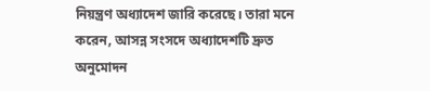নিয়ন্ত্রণ অধ্যাদেশ জারি করেছে। তারা মনে করেন, আসন্ন সংসদে অধ্যাদেশটি দ্রুত অনুমোদন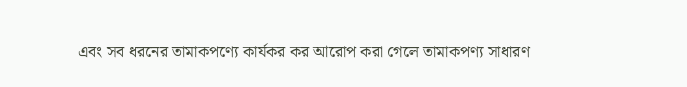এবং সব ধরনের তামাকপণ্যে কার্যকর কর আরোপ করা গেলে তামাকপণ্য সাধারণ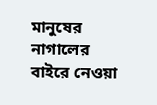মানুষের নাগালের বাইরে নেওয়া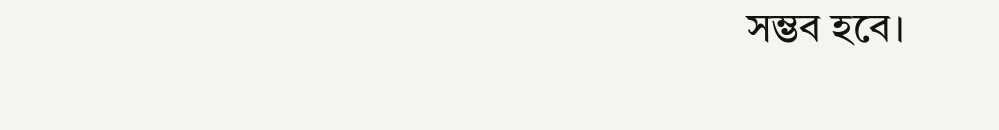সম্ভব হবে।